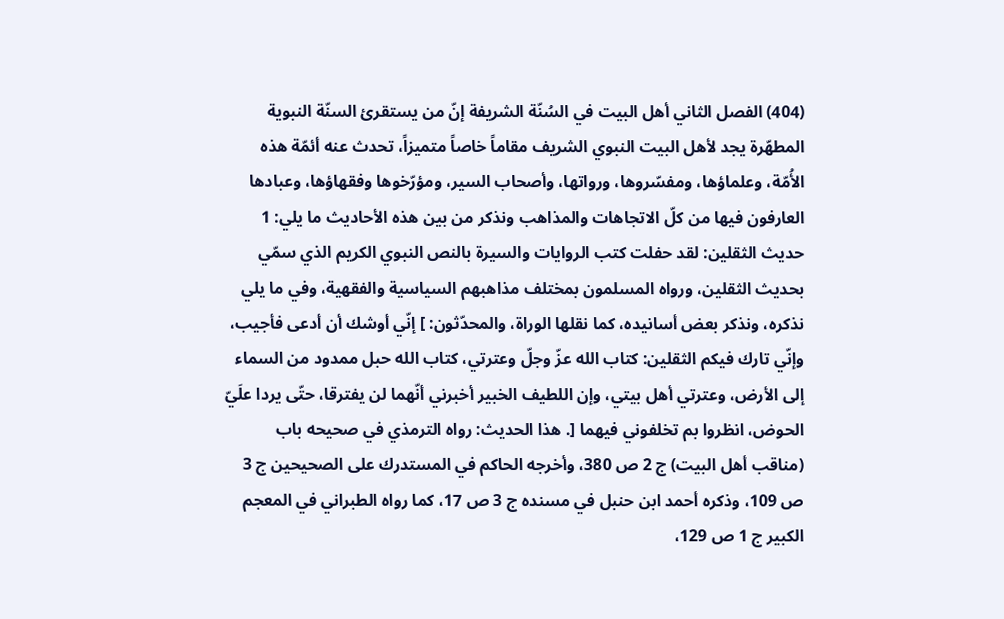(404) الفصل الثاني أهل البيت في السُنّة الشريفة إنّ من يستقرئ السنّة النبوية المطهّرة يجد لأهل البيت النبوي الشريف مقاماً خاصاً متميزاً، تحدث عنه أئمّة هذه الأُمّة، وعلماؤها، ومفسّروها، ورواتها، وأصحاب السير، ومؤرّخوها وفقهاؤها، وعبادها العارفون فيها من كلّ الاتجاهات والمذاهب ونذكر من بين هذه الأحاديث ما يلي: 1 حديث الثقلين: لقد حفلت كتب الروايات والسيرة بالنص النبوي الكريم الذي سمّي بحديث الثقلين، ورواه المسلمون بمختلف مذاهبهم السياسية والفقهية، وفي ما يلي نذكره، ونذكر بعض أسانيده، كما نقلها الوراة، والمحدّثون: ] إنّي أوشك أن أدعى فأجيب، وإنّي تارك فيكم الثقلين: كتاب الله عزّ وجلّ وعترتي، كتاب الله حبل ممدود من السماء إلى الأرض، وعترتي أهل بيتي، وإن اللطيف الخبير أخبرني أنّهما لن يفترقا، حتّى يردا علَيّ الحوض، انظروا بم تخلفوني فيهما [. هذا الحديث: رواه الترمذي في صحيحه باب (مناقب أهل البيت) ج 2 ص 380، وأخرجه الحاكم في المستدرك على الصحيحين ج 3 ص 109، وذكره أحمد ابن حنبل في مسنده ج 3 ص 17، كما رواه الطبراني في المعجم الكبير ج 1 ص 129،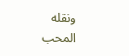ونقله المحب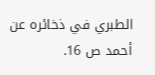الطبري في ذخائره عن أحمد ص 16.